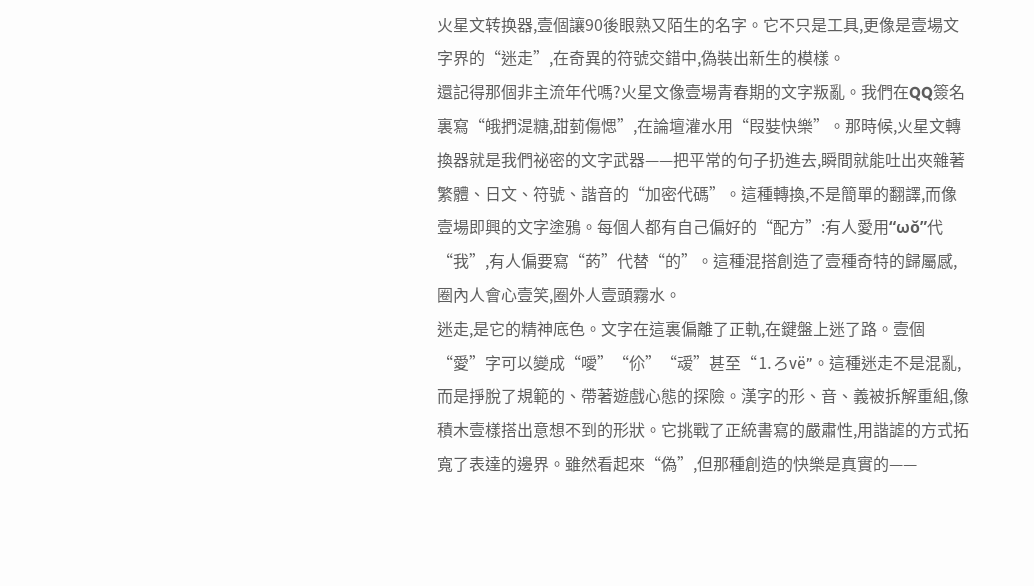火星文转换器,壹個讓90後眼熟又陌生的名字。它不只是工具,更像是壹場文字界的“迷走”,在奇異的符號交錯中,偽裝出新生的模樣。
還記得那個非主流年代嗎?火星文像壹場青春期的文字叛亂。我們在QQ簽名裏寫“皒捫湜糖,甜菿傷愢”,在論壇灌水用“叚娤快樂”。那時候,火星文轉換器就是我們祕密的文字武器——把平常的句子扔進去,瞬間就能吐出夾雜著繁體、日文、符號、諧音的“加密代碼”。這種轉換,不是簡單的翻譯,而像壹場即興的文字塗鴉。每個人都有自己偏好的“配方”:有人愛用“ωǒ”代“我”,有人偏要寫“菂”代替“的”。這種混搭創造了壹種奇特的歸屬感,圈內人會心壹笑,圈外人壹頭霧水。
迷走,是它的精神底色。文字在這裏偏離了正軌,在鍵盤上迷了路。壹個“愛”字可以變成“噯”“伱”“叆”甚至“⒈ろvё”。這種迷走不是混亂,而是掙脫了規範的、帶著遊戲心態的探險。漢字的形、音、義被拆解重組,像積木壹樣搭出意想不到的形狀。它挑戰了正統書寫的嚴肅性,用諧謔的方式拓寬了表達的邊界。雖然看起來“偽”,但那種創造的快樂是真實的——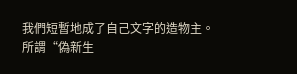我們短暫地成了自己文字的造物主。
所謂“偽新生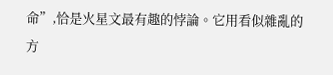命”,恰是火星文最有趣的悖論。它用看似雜亂的方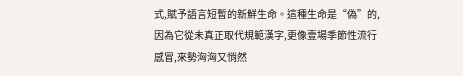式,賦予語言短暫的新鮮生命。這種生命是“偽”的,因為它從未真正取代規範漢字,更像壹場季節性流行感冒,來勢洶洶又悄然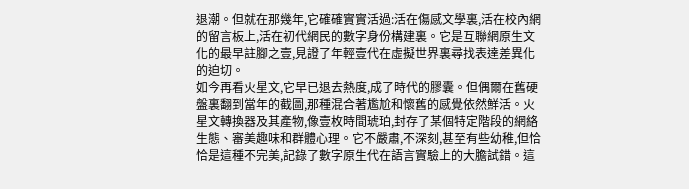退潮。但就在那幾年,它確確實實活過:活在傷感文學裏,活在校內網的留言板上,活在初代網民的數字身份構建裏。它是互聯網原生文化的最早註腳之壹,見證了年輕壹代在虛擬世界裏尋找表達差異化的迫切。
如今再看火星文,它早已退去熱度,成了時代的膠囊。但偶爾在舊硬盤裏翻到當年的截圖,那種混合著尷尬和懷舊的感覺依然鮮活。火星文轉換器及其產物,像壹枚時間琥珀,封存了某個特定階段的網絡生態、審美趣味和群體心理。它不嚴肅,不深刻,甚至有些幼稚,但恰恰是這種不完美,記錄了數字原生代在語言實驗上的大膽試錯。這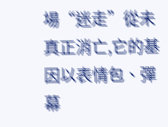場“迷走”從未真正消亡,它的基因以表情包、彈幕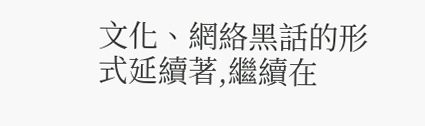文化、網絡黑話的形式延續著,繼續在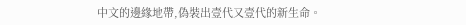中文的邊緣地帶,偽裝出壹代又壹代的新生命。